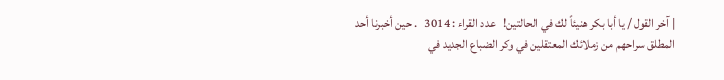| آخر القول / يا أبا بكر هنيئاً لك في الحالتين!   عدد القراء : 3014   . حين أخبرنا أحد المطلق سراحهم من زملائك المعتقلين في وكر الضباع الجديد في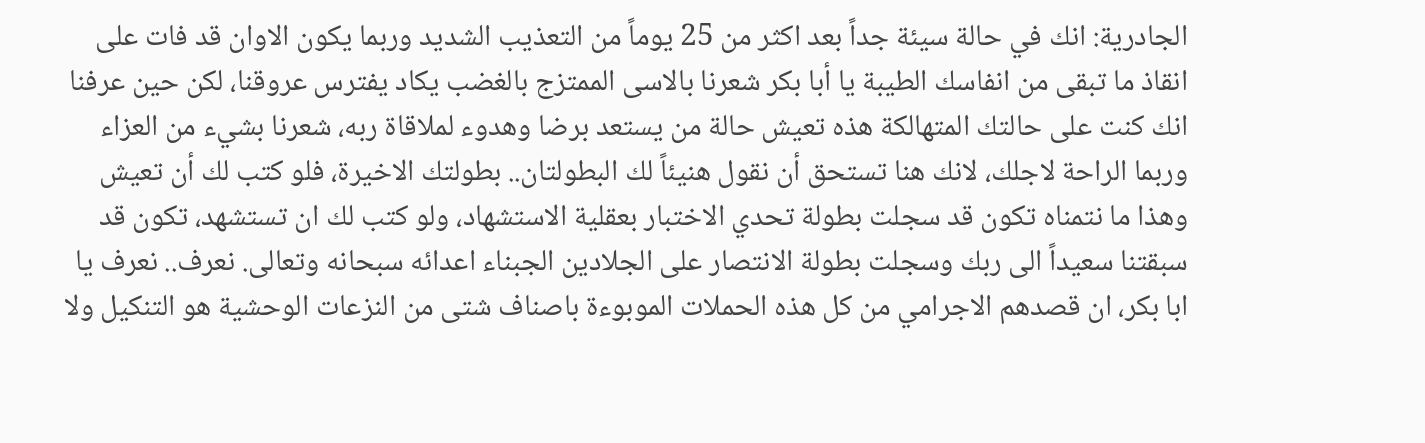الجادرية: انك في حالة سيئة جداً بعد اكثر من 25 يوماً من التعذيب الشديد وربما يكون الاوان قد فات على انقاذ ما تبقى من انفاسك الطيبة يا أبا بكر شعرنا بالاسى الممتزج بالغضب يكاد يفترس عروقنا، لكن حين عرفنا انك كنت على حالتك المتهالكة هذه تعيش حالة من يستعد برضا وهدوء لملاقاة ربه، شعرنا بشيء من العزاء وربما الراحة لاجلك، لانك هنا تستحق أن نقول هنيئاً لك البطولتان.. بطولتك الاخيرة، فلو كتب لك أن تعيش وهذا ما نتمناه تكون قد سجلت بطولة تحدي الاختبار بعقلية الاستشهاد، ولو كتب لك ان تستشهد، تكون قد سبقتنا سعيداً الى ربك وسجلت بطولة الانتصار على الجلادين الجبناء اعدائه سبحانه وتعالى. نعرف.. نعرف يا ابا بكر، ان قصدهم الاجرامي من كل هذه الحملات الموبوءة باصناف شتى من النزعات الوحشية هو التنكيل ولا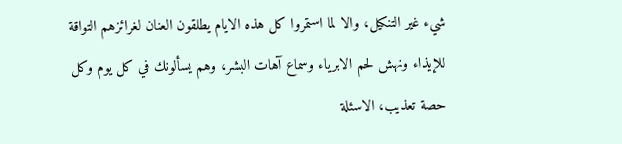شيء غير التنكيل، والا لما استمروا كل هذه الايام يطلقون العنان لغرائزهم التواقة للإيذاء ونهش لحم الابرياء وسماع آهات البشر، وهم يسألونك في كل يوم وكل حصة تعذيب، الاسئلة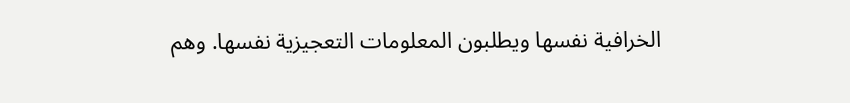الخرافية نفسها ويطلبون المعلومات التعجيزية نفسها. وهم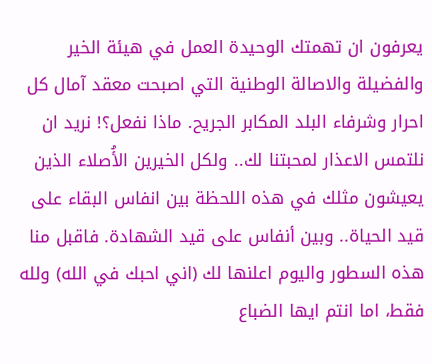يعرفون ان تهمتك الوحيدة العمل في هيئة الخير والفضيلة والاصالة الوطنية التي اصبحت معقد آمال كل احرار وشرفاء البلد المكابر الجريح. ماذا نفعل؟! نريد ان نلتمس الاعذار لمحبتنا لك.. ولكل الخيرين الأُصلاء الذين يعيشون مثلك في هذه اللحظة بين انفاس البقاء على قيد الحياة.. وبين أنفاس على قيد الشهادة. فاقبل منا هذه السطور واليوم اعلنها لك (اني احبك في الله) ولله فقط، اما انتم ايها الضباع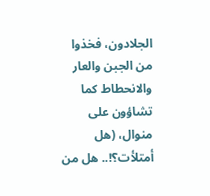الجلادون، فخذوا من الجبن والعار والانحطاط كما تشاؤون على منوال، (هل أمتلأت؟!.. هل من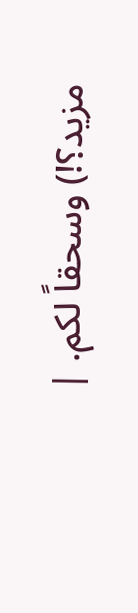مزيد؟!) وسحقاً لكم. |